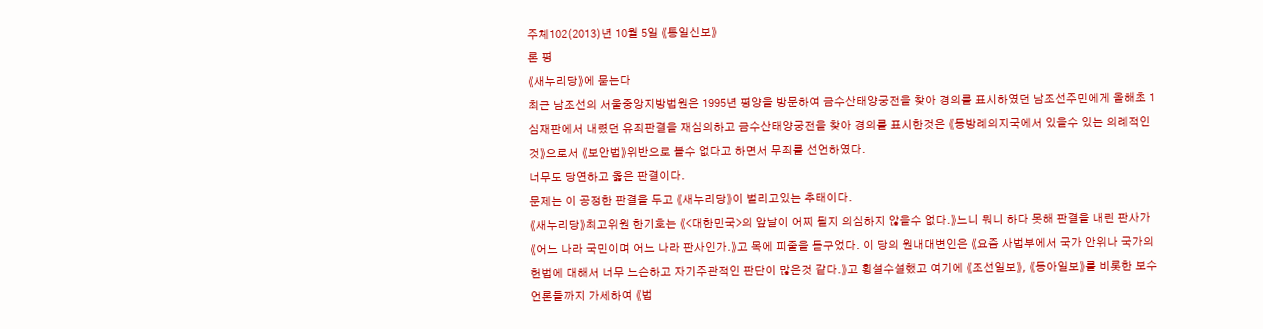주체102(2013)년 10월 5일 《통일신보》
론 평
《새누리당》에 묻는다
최근 남조선의 서울중앙지방법원은 1995년 평양을 방문하여 금수산태양궁전을 찾아 경의를 표시하였던 남조선주민에게 올해초 1심재판에서 내렸던 유죄판결을 재심의하고 금수산태양궁전을 찾아 경의를 표시한것은 《동방례의지국에서 있을수 있는 의례적인것》으로서 《보안법》위반으로 볼수 없다고 하면서 무죄를 선언하였다.
너무도 당연하고 옳은 판결이다.
문제는 이 공정한 판결을 두고 《새누리당》이 벌리고있는 추태이다.
《새누리당》최고위원 한기호는 《<대한민국>의 앞날이 어찌 될지 의심하지 않을수 없다.》느니 뭐니 하다 못해 판결을 내린 판사가 《어느 나라 국민이며 어느 나라 판사인가.》고 목에 피줄을 돋구었다. 이 당의 원내대변인은 《요즘 사법부에서 국가 안위나 국가의 헌법에 대해서 너무 느슨하고 자기주관적인 판단이 많은것 같다.》고 횡설수설했고 여기에 《조선일보》, 《동아일보》를 비롯한 보수언론들까지 가세하여 《법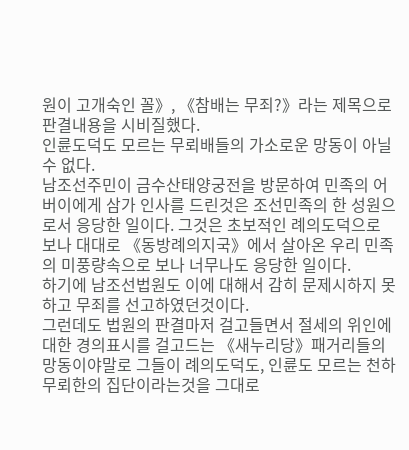원이 고개숙인 꼴》, 《참배는 무죄?》라는 제목으로 판결내용을 시비질했다.
인륜도덕도 모르는 무뢰배들의 가소로운 망동이 아닐수 없다.
남조선주민이 금수산태양궁전을 방문하여 민족의 어버이에게 삼가 인사를 드린것은 조선민족의 한 성원으로서 응당한 일이다. 그것은 초보적인 례의도덕으로 보나 대대로 《동방례의지국》에서 살아온 우리 민족의 미풍량속으로 보나 너무나도 응당한 일이다.
하기에 남조선법원도 이에 대해서 감히 문제시하지 못하고 무죄를 선고하였던것이다.
그런데도 법원의 판결마저 걸고들면서 절세의 위인에 대한 경의표시를 걸고드는 《새누리당》패거리들의 망동이야말로 그들이 례의도덕도, 인륜도 모르는 천하무뢰한의 집단이라는것을 그대로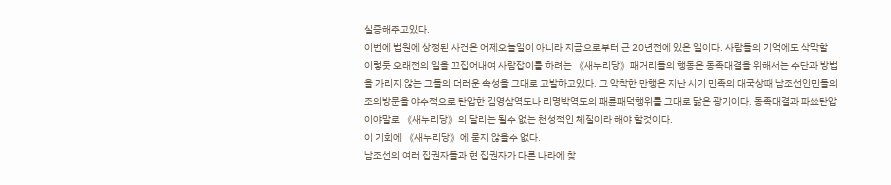실증해주고있다.
이번에 법원에 상정된 사건은 어제오늘일이 아니라 지금으로부터 근 20년전에 있은 일이다. 사람들의 기억에도 삭막할 이렇듯 오래전의 일을 끄집어내여 사람잡이를 하려는 《새누리당》패거리들의 행동은 동족대결을 위해서는 수단과 방법을 가리지 않는 그들의 더러운 속성을 그대로 고발하고있다. 그 악착한 만행은 지난 시기 민족의 대국상때 남조선인민들의 조의방문을 야수적으로 탄압한 김영삼역도나 리명박역도의 패륜패덕행위를 그대로 닮은 광기이다. 동족대결과 파쑈탄압이야말로 《새누리당》의 달리는 될수 없는 천성적인 체질이라 해야 할것이다.
이 기회에 《새누리당》에 묻지 않을수 없다.
남조선의 여러 집권자들과 현 집권자가 다른 나라에 찾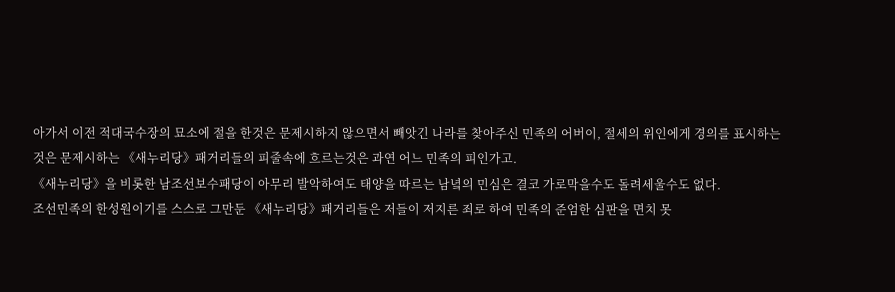아가서 이전 적대국수장의 묘소에 절을 한것은 문제시하지 않으면서 빼앗긴 나라를 찾아주신 민족의 어버이, 절세의 위인에게 경의를 표시하는것은 문제시하는 《새누리당》패거리들의 피줄속에 흐르는것은 과연 어느 민족의 피인가고.
《새누리당》을 비롯한 남조선보수패당이 아무리 발악하여도 태양을 따르는 남녘의 민심은 결코 가로막을수도 돌려세울수도 없다.
조선민족의 한성원이기를 스스로 그만둔 《새누리당》패거리들은 저들이 저지른 죄로 하여 민족의 준엄한 심판을 면치 못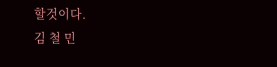할것이다.
김 철 민